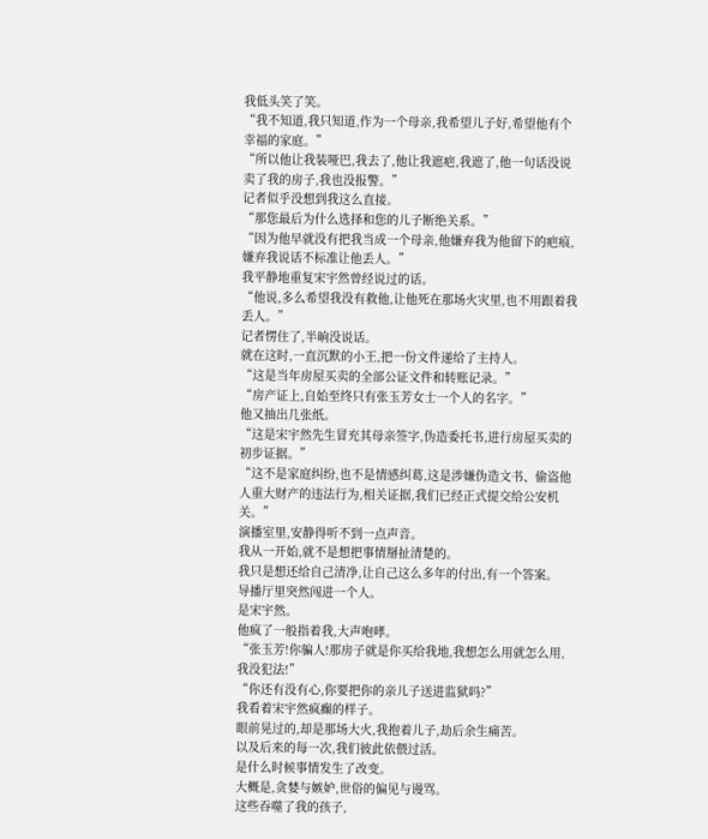我低头笑了笑。
“我不知道,我只知道,作为一个母亲,我希望儿子好,希望他有个幸福的家庭。”
“所以他让我装哑巴,我去了,他让我遮疤,我遮了,他一句话没说卖了我的房子,我也没报警。”
记者似乎没想到我这么直接。
“那您最后为什么选择和您的儿子断绝关系。”
“因为他早就没有把我当成一个母亲,他嫌弃我为他留下的疤痕,嫌弃我说话不标准让他丢人。”
我平静地重复宋宇然曾经说过的话。
“他说,多么希望我没有救他,让他死在那场火灾里,也不用跟着我丢人。”
记者愣住了,半晌没说话。
就在这时,一直沉默的小王,把一份文件递给了主持人。
“这是当年房屋买卖的全部公证文件和转账记录。”
“房产证上,自始至终只有张玉芳女士一个人的名字。”
他又抽出几张纸。
“这是宋宇然先生冒充其母亲签字,伪造委托书,进行房屋买卖的初步证据。”
“这不是家庭纠纷,也不是情感纠葛,这是涉嫌伪造文书、偷盗他人重大财产的违法行为,相关证据,我们已经正式提交给公安机关。”
演播室里,安静得听不到一点声音。
我从一开始,就不是想把事情掰扯清楚的。
我只是想还给自己清净,让自己这么多年的付出,有一个答案。
导播厅里突然闯进一个人。
是宋宇然。
他疯了一般指着我,大声咆哮。
“张玉芳!你骗人!那房子就是你买给我地,我想怎么用就怎么用,我没犯法!”
“你还有没有心,你要把你的亲儿子送进监狱吗?”
我看着宋宇然疯癫的样子。
眼前晃过的,却是那场大火,我抱着儿子,劫后余生痛苦。
以及后来的每一次,我们彼此依偎过活。
是什么时候事情发生了改变。
大概是,贪婪与嫉妒,世俗的偏见与谩骂。
这些吞噬了我的孩子,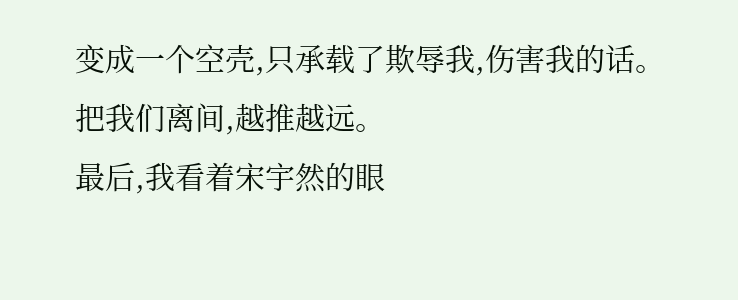变成一个空壳,只承载了欺辱我,伤害我的话。
把我们离间,越推越远。
最后,我看着宋宇然的眼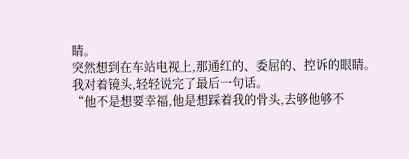睛。
突然想到在车站电视上,那通红的、委屈的、控诉的眼睛。
我对着镜头,轻轻说完了最后一句话。
“他不是想要幸福,他是想踩着我的骨头,去够他够不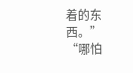着的东西。”
“哪怕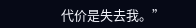代价是失去我。”